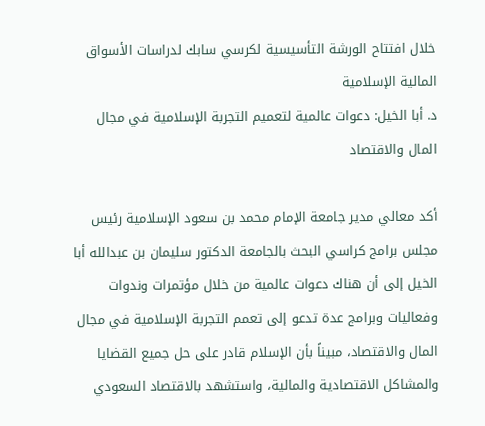خلال افتتاح الورشة التأسيسية لكرسي سابك لدراسات الأسواق المالية الإسلامية
د. أبا الخيل: دعوات عالمية لتعميم التجربة الإسلامية في مجال المال والاقتصاد

أكد معالي مدير جامعة الإمام محمد بن سعود الإسلامية رئيس مجلس برامج كراسي البحث بالجامعة الدكتور سليمان بن عبدالله أبا الخيل إلى أن هناك دعوات عالمية من خلال مؤتمرات وندوات وفعاليات وبرامج عدة تدعو إلى تعمم التجربة الإسلامية في مجال المال والاقتصاد، مبيناً بأن الإسلام قادر على حل جميع القضايا والمشاكل الاقتصادية والمالية، واستشهد بالاقتصاد السعودي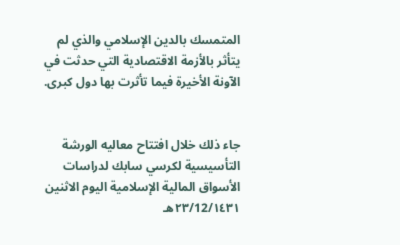المتمسك بالدين الإسلامي والذي لم يتأثر بالأزمة الاقتصادية التي حدثت في الآونة الأخيرة فيما تأثرت بها دول كبرى.


جاء ذلك خلال افتتاح معاليه الورشة التأسيسية لكرسي سابك لدراسات الأسواق المالية الإسلامية اليوم الاثنين ٢٣/12/١٤٣١هـ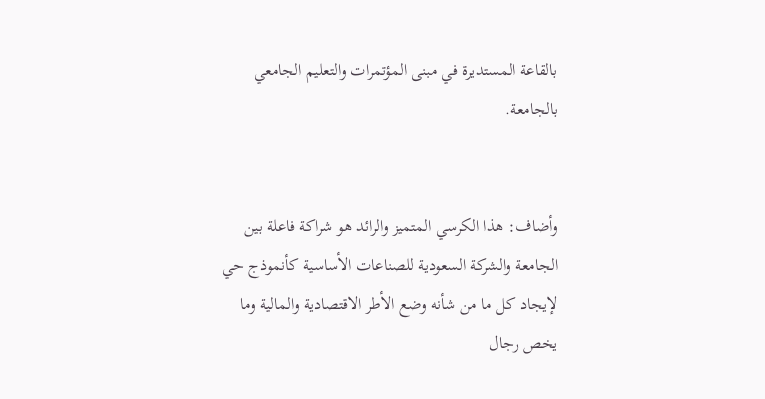بالقاعة المستديرة في مبنى المؤتمرات والتعليم الجامعي بالجامعة.


وأضاف: هذا الكرسي المتميز والرائد هو شراكة فاعلة بين الجامعة والشركة السعودية للصناعات الأساسية كأنموذج حي لإيجاد كل ما من شأنه وضع الأطر الاقتصادية والمالية وما يخص رجال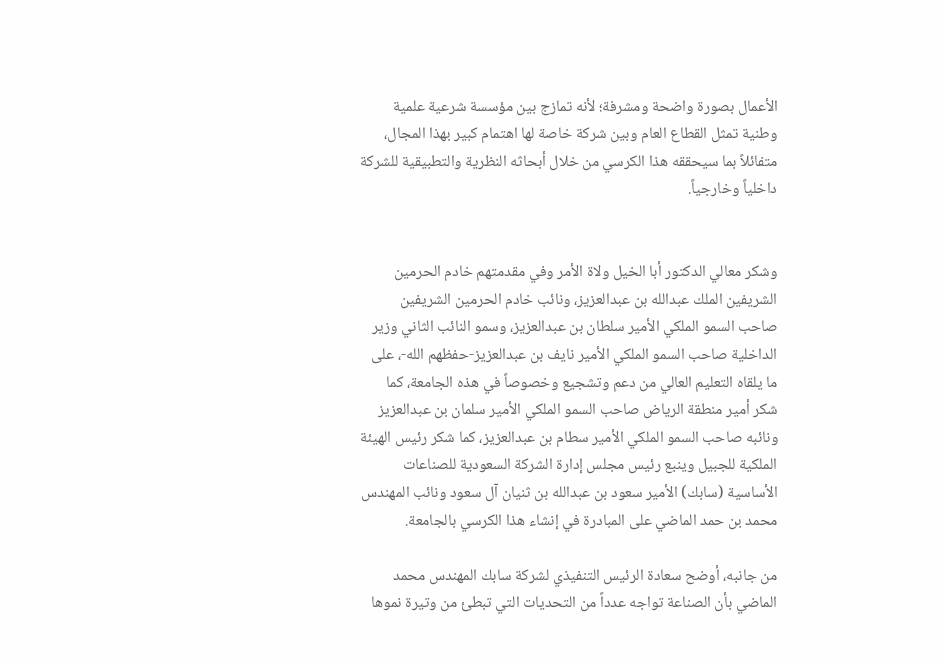الأعمال بصورة واضحة ومشرفة؛ لأنه تمازج بين مؤسسة شرعية علمية وطنية تمثل القطاع العام وبين شركة خاصة لها اهتمام كبير بهذا المجال، متفائلاً بما سيحققه هذا الكرسي من خلال أبحاثه النظرية والتطبيقية للشركة داخلياً وخارجياً.


وشكر معالي الدكتور أبا الخيل ولاة الأمر وفي مقدمتهم خادم الحرمين الشريفين الملك عبدالله بن عبدالعزيز، ونائب خادم الحرمين الشريفين صاحب السمو الملكي الأمير سلطان بن عبدالعزيز، وسمو النائب الثاني وزير الداخلية صاحب السمو الملكي الأمير نايف بن عبدالعزيز-حفظهم الله-، على ما يلقاه التعليم العالي من دعم وتشجيع وخصوصاً في هذه الجامعة، كما شكر أمير منطقة الرياض صاحب السمو الملكي الأمير سلمان بن عبدالعزيز ونائبه صاحب السمو الملكي الأمير سطام بن عبدالعزيز، كما شكر رئيس الهيئة الملكية للجبيل وينبع رئيس مجلس إدارة الشركة السعودية للصناعات الأساسية (سابك) الأمير سعود بن عبدالله بن ثنيان آل سعود ونائب المهندس محمد بن حمد الماضي على المبادرة في إنشاء هذا الكرسي بالجامعة.

من جانبه، أوضح سعادة الرئيس التنفيذي لشركة سابك المهندس محمد الماضي بأن الصناعة تواجه عدداً من التحديات التي تبطئ من وتيرة نموها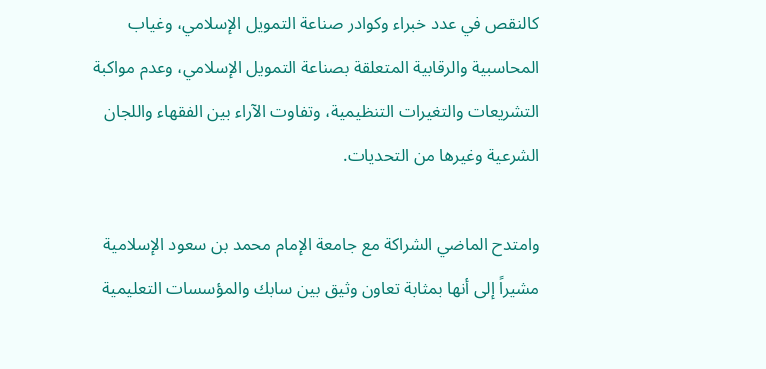كالنقص في عدد خبراء وكوادر صناعة التمويل الإسلامي، وغياب المحاسبية والرقابية المتعلقة بصناعة التمويل الإسلامي، وعدم مواكبة التشريعات والتغيرات التنظيمية، وتفاوت الآراء بين الفقهاء واللجان الشرعية وغيرها من التحديات.

وامتدح الماضي الشراكة مع جامعة الإمام محمد بن سعود الإسلامية مشيراً إلى أنها بمثابة تعاون وثيق بين سابك والمؤسسات التعليمية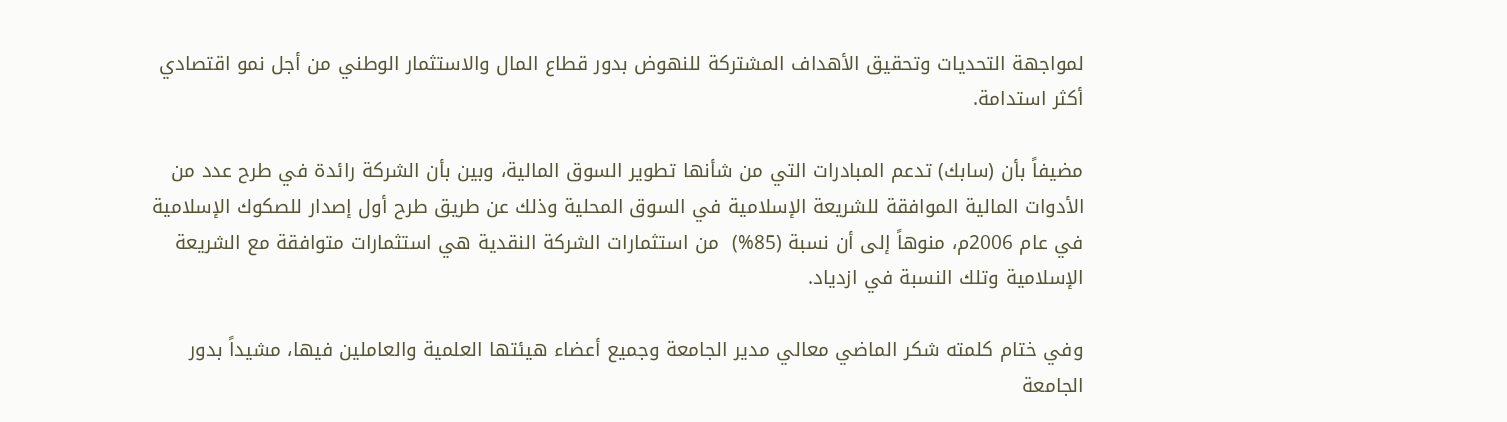لمواجهة التحديات وتحقيق الأهداف المشتركة للنهوض بدور قطاع المال والاستثمار الوطني من أجل نمو اقتصادي أكثر استدامة.

مضيفاً بأن (سابك) تدعم المبادرات التي من شأنها تطوير السوق المالية، وبين بأن الشركة رائدة في طرح عدد من الأدوات المالية الموافقة للشريعة الإسلامية في السوق المحلية وذلك عن طريق طرح أول إصدار للصكوك الإسلامية في عام 2006م، منوهاً إلى أن نسبة (85%)  من استثمارات الشركة النقدية هي استثمارات متوافقة مع الشريعة الإسلامية وتلك النسبة في ازدياد.

وفي ختام كلمته شكر الماضي معالي مدير الجامعة وجميع أعضاء هيئتها العلمية والعاملين فيها، مشيداً بدور الجامعة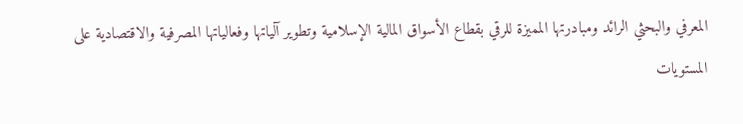المعرفي والبحثي الرائد ومبادرتها المميزة للرقي بقطاع الأسواق المالية الإسلامية وتطوير آلياتها وفعالياتها المصرفية والاقتصادية على المستويات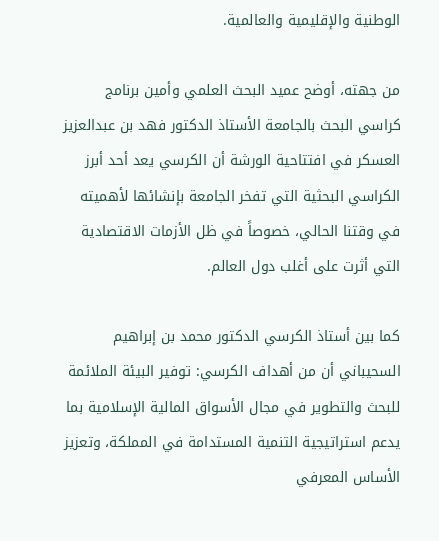الوطنية والإقليمية والعالمية.

من جهته، أوضح عميد البحث العلمي وأمين برنامج كراسي البحث بالجامعة الأستاذ الدكتور فهد بن عبدالعزيز العسكر في افتتاحية الورشة أن الكرسي يعد أحد أبرز الكراسي البحثية التي تفخر الجامعة بإنشائها لأهميته في وقتنا الحالي، خصوصاً في ظل الأزمات الاقتصادية التي أثرت على أغلب دول العالم.

كما بين أستاذ الكرسي الدكتور محمد بن إبراهيم السحيباني أن من أهداف الكرسي: توفير البيئة الملائمة للبحث والتطوير في مجال الأسواق المالية الإسلامية بما يدعم استراتيجية التنمية المستدامة في المملكة، وتعزيز الأساس المعرفي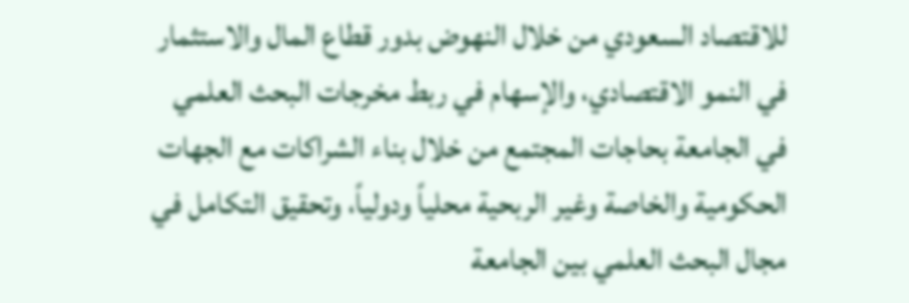للاقتصاد السعودي من خلال النهوض بدور قطاع المال والاستثمار في النمو الاقتصادي، والإسهام في ربط مخرجات البحث العلمي في الجامعة بحاجات المجتمع من خلال بناء الشراكات مع الجهات الحكومية والخاصة وغير الربحية محلياً ودولياً، وتحقيق التكامل في مجال البحث العلمي بين الجامعة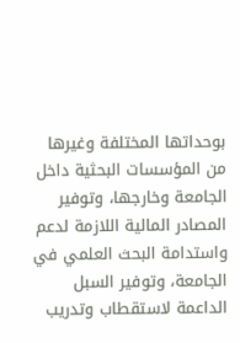بوحداتها المختلفة وغيرها من المؤسسات البحثية داخل الجامعة وخارجها، وتوفير المصادر المالية اللازمة لدعم واستدامة البحث العلمي في الجامعة، وتوفير السبل الداعمة لاستقطاب وتدريب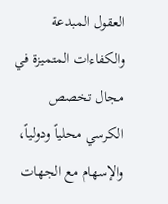العقول المبدعة والكفاءات المتميزة في مجال تخصص الكرسي محلياً ودولياً، والإسهام مع الجهات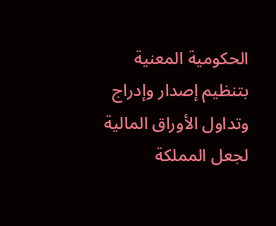الحكومية المعنية بتنظيم إصدار وإدراج وتداول الأوراق المالية لجعل المملكة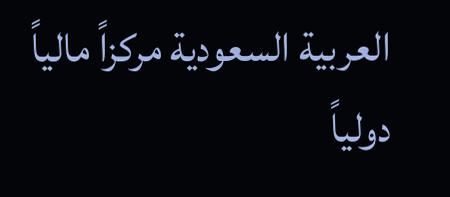العربية السعودية مركزاً مالياً دولياً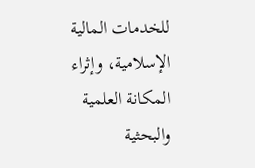للخدمات المالية الإسلامية، وإثراء المكانة العلمية والبحثية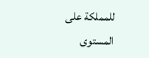للمملكة على المستوى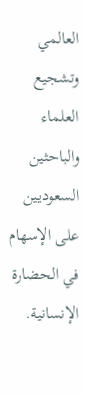العالمي وتشجيع العلماء والباحثين السعوديين على الإسهام في الحضارة الإنسانية.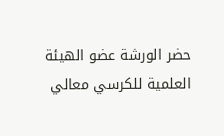حضر الورشة عضو الهيئة العلمية للكرسي معالي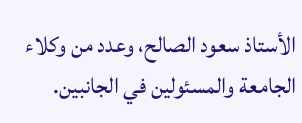الأستاذ سعود الصالح، وعدد من وكلاء الجامعة والمسئولين في الجانبين.